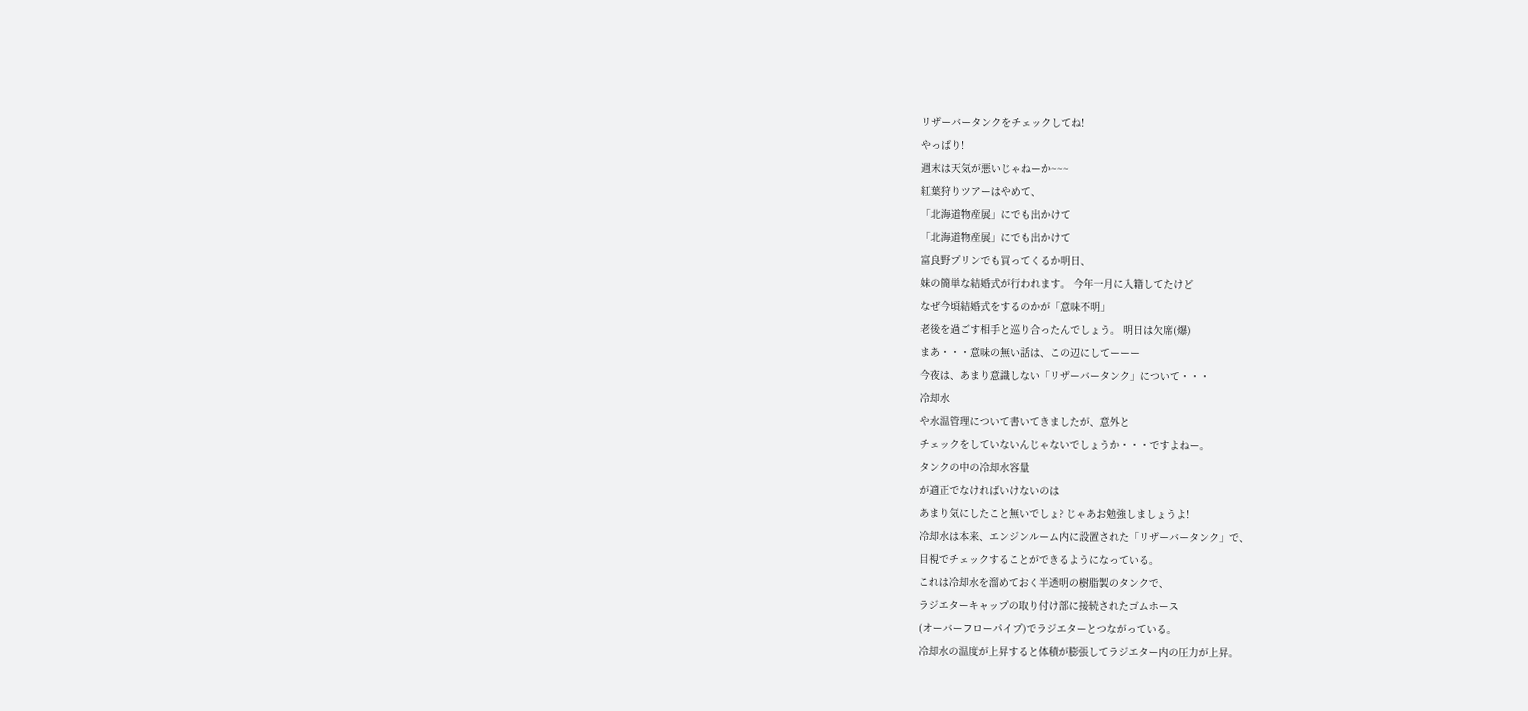リザーバータンクをチェックしてね!
やっぱり!
週末は天気が悪いじゃねーか~~~
紅葉狩りツアーはやめて、
「北海道物産展」にでも出かけて
「北海道物産展」にでも出かけて
富良野プリンでも買ってくるか明日、
妹の簡単な結婚式が行われます。 今年一月に入籍してたけど
なぜ今頃結婚式をするのかが「意味不明」
老後を過ごす相手と巡り合ったんでしょう。 明日は欠席(爆)
まあ・・・意味の無い話は、この辺にしてーーー
今夜は、あまり意識しない「リザーバータンク」について・・・
冷却水
や水温管理について書いてきましたが、意外と
チェックをしていないんじゃないでしょうか・・・ですよねー。
タンクの中の冷却水容量
が適正でなければいけないのは
あまり気にしたこと無いでしょ? じゃあお勉強しましょうよ!
冷却水は本来、エンジンルーム内に設置された「リザーバータンク」で、
目視でチェックすることができるようになっている。
これは冷却水を溜めておく半透明の樹脂製のタンクで、
ラジエターキャップの取り付け部に接続されたゴムホース
(オーバーフローパイプ)でラジエターとつながっている。
冷却水の温度が上昇すると体積が膨張してラジエター内の圧力が上昇。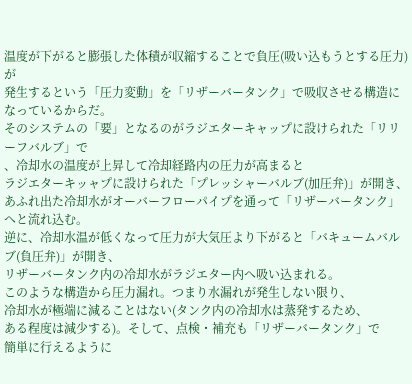温度が下がると膨張した体積が収縮することで負圧(吸い込もうとする圧力)が
発生するという「圧力変動」を「リザーバータンク」で吸収させる構造になっているからだ。
そのシステムの「要」となるのがラジエターキャップに設けられた「リリーフバルブ」で
、冷却水の温度が上昇して冷却経路内の圧力が高まると
ラジエターキッャプに設けられた「プレッシャーバルブ(加圧弁)」が開き、
あふれ出た冷却水がオーバーフローパイプを通って「リザーバータンク」へと流れ込む。
逆に、冷却水温が低くなって圧力が大気圧より下がると「バキュームバルブ(負圧弁)」が開き、
リザーバータンク内の冷却水がラジエター内へ吸い込まれる。
このような構造から圧力漏れ。つまり水漏れが発生しない限り、
冷却水が極端に減ることはない(タンク内の冷却水は蒸発するため、
ある程度は減少する)。そして、点検・補充も「リザーバータンク」で
簡単に行えるように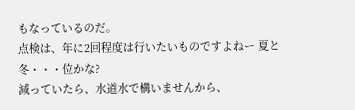もなっているのだ。
点検は、年に2回程度は行いたいものですよねー 夏と冬・・・位かな?
減っていたら、水道水で構いませんから、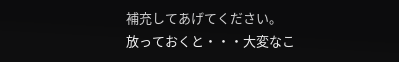補充してあげてください。
放っておくと・・・大変なこ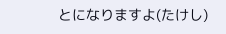とになりますよ(たけし)